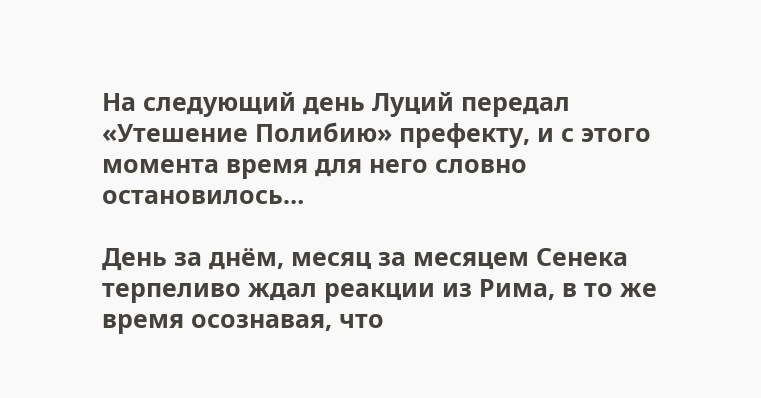На следующий день Луций передал «Утешение Полибию» префекту, и с этого момента время для него словно остановилось…

День за днём, месяц за месяцем Сенека терпеливо ждал реакции из Рима, в то же время осознавая, что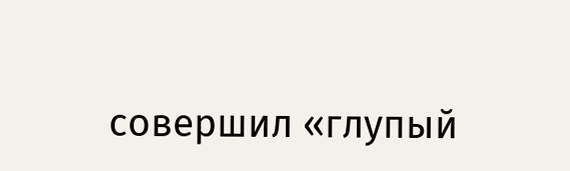совершил «глупый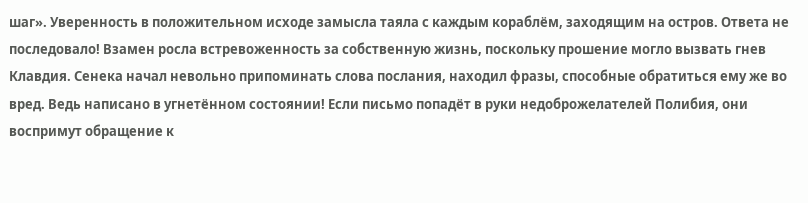шаг». Уверенность в положительном исходе замысла таяла с каждым кораблём, заходящим на остров. Ответа не последовало! Взамен росла встревоженность за собственную жизнь, поскольку прошение могло вызвать гнев Клавдия. Сенека начал невольно припоминать слова послания, находил фразы, способные обратиться ему же во вред. Ведь написано в угнетённом состоянии! Если письмо попадёт в руки недоброжелателей Полибия, они воспримут обращение к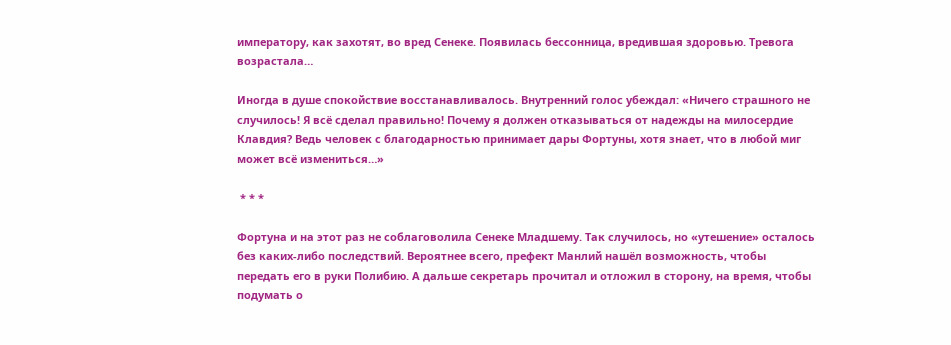императору, как захотят, во вред Сенеке. Появилась бессонница, вредившая здоровью. Тревога возрастала…

Иногда в душе спокойствие восстанавливалось. Внутренний голос убеждал: «Ничего страшного не случилось! Я всё сделал правильно! Почему я должен отказываться от надежды на милосердие Клавдия? Ведь человек с благодарностью принимает дары Фортуны, хотя знает, что в любой миг может всё измениться…»

 * * *

Фортуна и на этот раз не соблаговолила Сенеке Младшему. Так случилось, но «утешение» осталось без каких-либо последствий. Вероятнее всего, префект Манлий нашёл возможность, чтобы передать его в руки Полибию. А дальше секретарь прочитал и отложил в сторону, на время, чтобы подумать о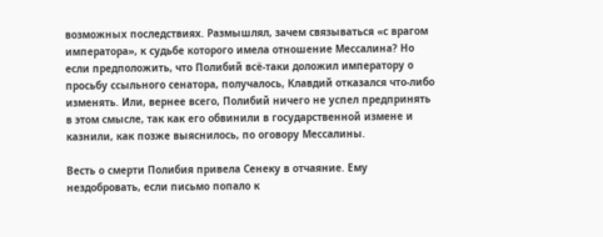возможных последствиях. Размышлял, зачем связываться «с врагом императора», к судьбе которого имела отношение Мессалина? Но если предположить, что Полибий всё-таки доложил императору о просьбу ссыльного сенатора, получалось, Клавдий отказался что-либо изменять. Или, вернее всего, Полибий ничего не успел предпринять в этом смысле, так как его обвинили в государственной измене и казнили, как позже выяснилось, по оговору Мессалины.

Весть о смерти Полибия привела Сенеку в отчаяние. Ему нездобровать, если письмо попало к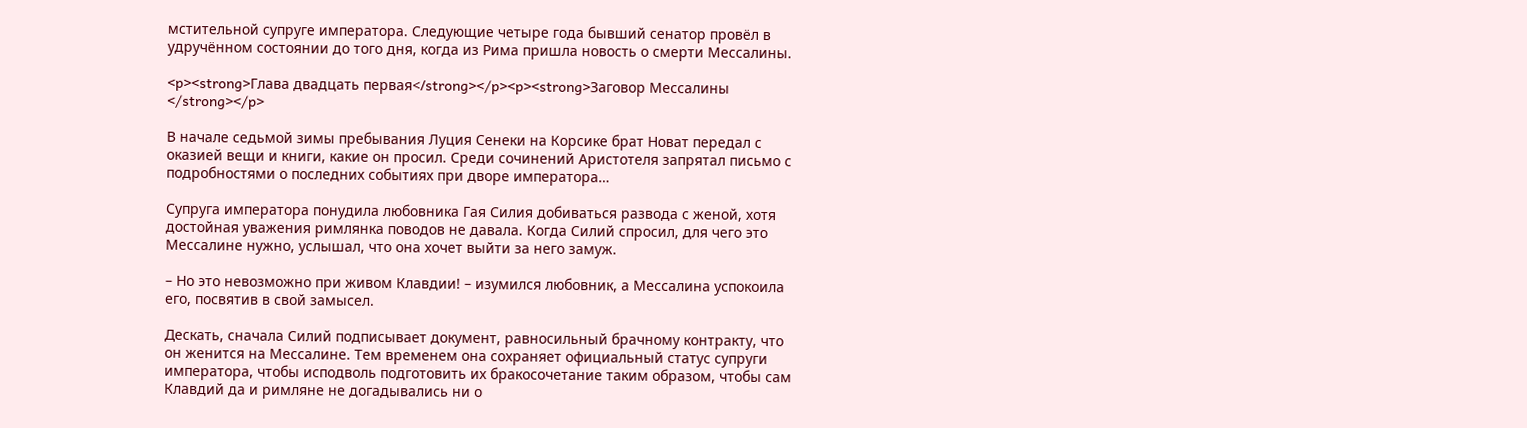мстительной супруге императора. Следующие четыре года бывший сенатор провёл в удручённом состоянии до того дня, когда из Рима пришла новость о смерти Мессалины.

<p><strong>Глава двадцать первая</strong></p><p><strong>Заговор Мессалины </strong></p>

В начале седьмой зимы пребывания Луция Сенеки на Корсике брат Новат передал с оказией вещи и книги, какие он просил. Среди сочинений Аристотеля запрятал письмо с подробностями о последних событиях при дворе императора…

Супруга императора понудила любовника Гая Силия добиваться развода с женой, хотя достойная уважения римлянка поводов не давала. Когда Силий спросил, для чего это Мессалине нужно, услышал, что она хочет выйти за него замуж.

– Но это невозможно при живом Клавдии! – изумился любовник, а Мессалина успокоила его, посвятив в свой замысел.

Дескать, сначала Силий подписывает документ, равносильный брачному контракту, что он женится на Мессалине. Тем временем она сохраняет официальный статус супруги императора, чтобы исподволь подготовить их бракосочетание таким образом, чтобы сам Клавдий да и римляне не догадывались ни о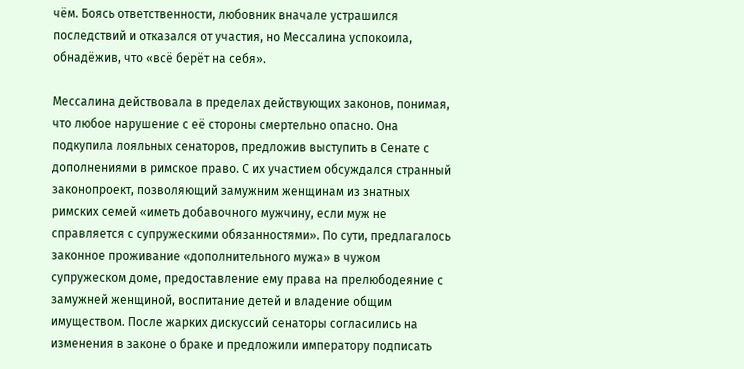чём. Боясь ответственности, любовник вначале устрашился последствий и отказался от участия, но Мессалина успокоила, обнадёжив, что «всё берёт на себя».

Мессалина действовала в пределах действующих законов, понимая, что любое нарушение с её стороны смертельно опасно. Она подкупила лояльных сенаторов, предложив выступить в Сенате с дополнениями в римское право. С их участием обсуждался странный законопроект, позволяющий замужним женщинам из знатных римских семей «иметь добавочного мужчину, если муж не справляется с супружескими обязанностями». По сути, предлагалось законное проживание «дополнительного мужа» в чужом супружеском доме, предоставление ему права на прелюбодеяние с замужней женщиной, воспитание детей и владение общим имуществом. После жарких дискуссий сенаторы согласились на изменения в законе о браке и предложили императору подписать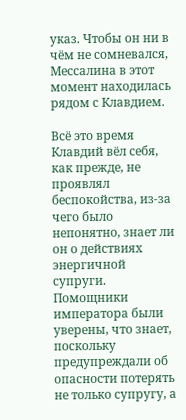указ. Чтобы он ни в чём не сомневался, Мессалина в этот момент находилась рядом с Клавдием.

Всё это время Клавдий вёл себя, как прежде, не проявлял беспокойства, из-за чего было непонятно, знает ли он о действиях энергичной супруги. Помощники императора были уверены, что знает, поскольку предупреждали об опасности потерять не только супругу, а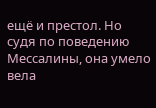ещё и престол. Но судя по поведению Мессалины, она умело вела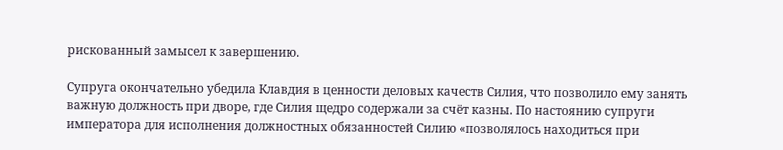рискованный замысел к завершению.

Супруга окончательно убедила Клавдия в ценности деловых качеств Силия, что позволило ему занять важную должность при дворе, где Силия щедро содержали за счёт казны. По настоянию супруги императора для исполнения должностных обязанностей Силию «позволялось находиться при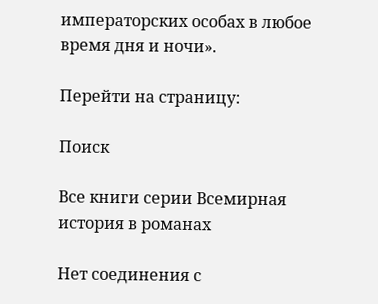императорских особах в любое время дня и ночи».

Перейти на страницу:

Поиск

Все книги серии Всемирная история в романах

Нет соединения с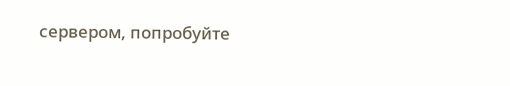сервером, попробуйте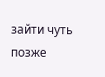зайти чуть позже